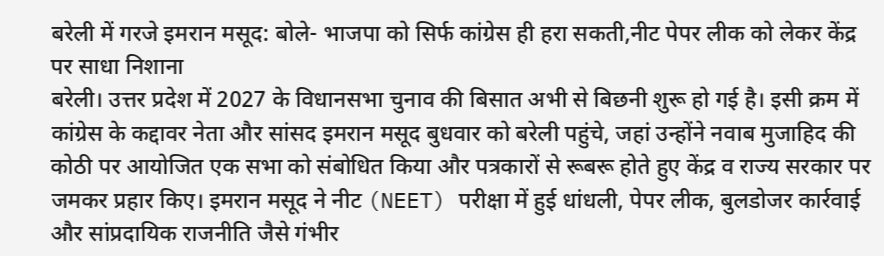बरेली में गरजे इमरान मसूद: बोले- भाजपा को सिर्फ कांग्रेस ही हरा सकती,नीट पेपर लीक को लेकर केंद्र पर साधा निशाना
बरेली। उत्तर प्रदेश में 2027 के विधानसभा चुनाव की बिसात अभी से बिछनी शुरू हो गई है। इसी क्रम में कांग्रेस के कद्दावर नेता और सांसद इमरान मसूद बुधवार को बरेली पहुंचे, जहां उन्होंने नवाब मुजाहिद की कोठी पर आयोजित एक सभा को संबोधित किया और पत्रकारों से रूबरू होते हुए केंद्र व राज्य सरकार पर जमकर प्रहार किए। इमरान मसूद ने नीट (NEET) परीक्षा में हुई धांधली, पेपर लीक, बुलडोजर कार्रवाई और सांप्रदायिक राजनीति जैसे गंभीर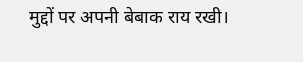मुद्दों पर अपनी बेबाक राय रखी।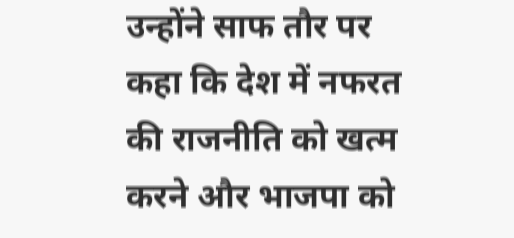उन्होंने साफ तौर पर कहा कि देश में नफरत की राजनीति को खत्म करने और भाजपा को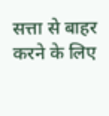सत्ता से बाहर करने के लिए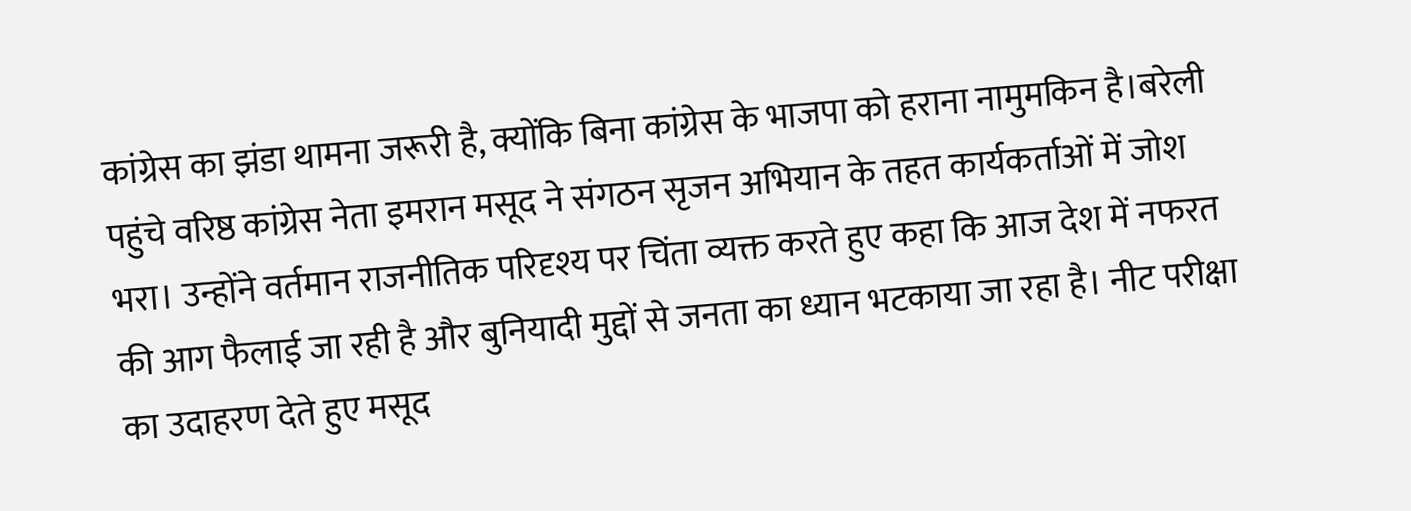कांग्रेस का झंडा थामना जरूरी है, क्योंकि बिना कांग्रेस के भाजपा को हराना नामुमकिन है।बरेली पहुंचे वरिष्ठ कांग्रेस नेता इमरान मसूद ने संगठन सृजन अभियान के तहत कार्यकर्ताओं में जोश भरा। उन्होंने वर्तमान राजनीतिक परिदृश्य पर चिंता व्यक्त करते हुए कहा कि आज देश में नफरत की आग फैलाई जा रही है और बुनियादी मुद्दों से जनता का ध्यान भटकाया जा रहा है। नीट परीक्षा का उदाहरण देते हुए मसूद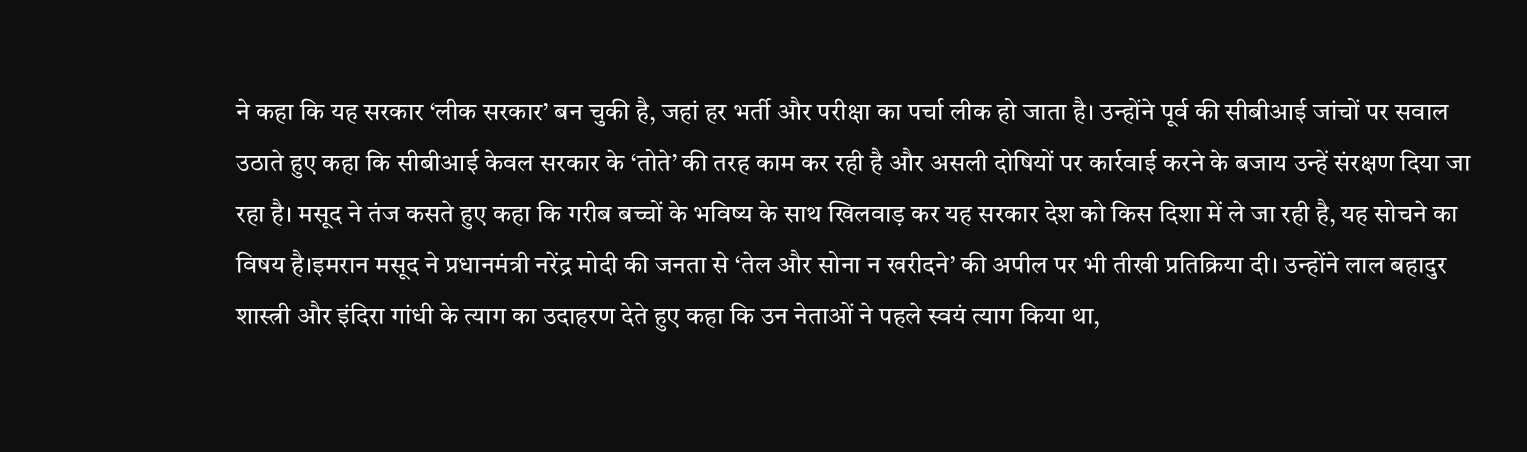ने कहा कि यह सरकार ‘लीक सरकार’ बन चुकी है, जहां हर भर्ती और परीक्षा का पर्चा लीक हो जाता है। उन्होंने पूर्व की सीबीआई जांचों पर सवाल उठाते हुए कहा कि सीबीआई केवल सरकार के ‘तोते’ की तरह काम कर रही है और असली दोषियों पर कार्रवाई करने के बजाय उन्हें संरक्षण दिया जा रहा है। मसूद ने तंज कसते हुए कहा कि गरीब बच्चों के भविष्य के साथ खिलवाड़ कर यह सरकार देश को किस दिशा में ले जा रही है, यह सोचने का विषय है।इमरान मसूद ने प्रधानमंत्री नरेंद्र मोदी की जनता से ‘तेल और सोना न खरीदने’ की अपील पर भी तीखी प्रतिक्रिया दी। उन्होंने लाल बहादुर शास्त्री और इंदिरा गांधी के त्याग का उदाहरण देते हुए कहा कि उन नेताओं ने पहले स्वयं त्याग किया था,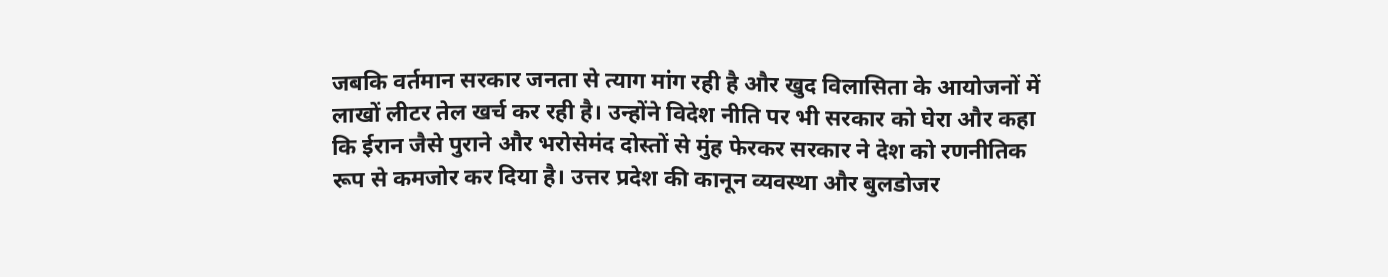जबकि वर्तमान सरकार जनता से त्याग मांग रही है और खुद विलासिता के आयोजनों में लाखों लीटर तेल खर्च कर रही है। उन्होंने विदेश नीति पर भी सरकार को घेरा और कहा कि ईरान जैसे पुराने और भरोसेमंद दोस्तों से मुंह फेरकर सरकार ने देश को रणनीतिक रूप से कमजोर कर दिया है। उत्तर प्रदेश की कानून व्यवस्था और बुलडोजर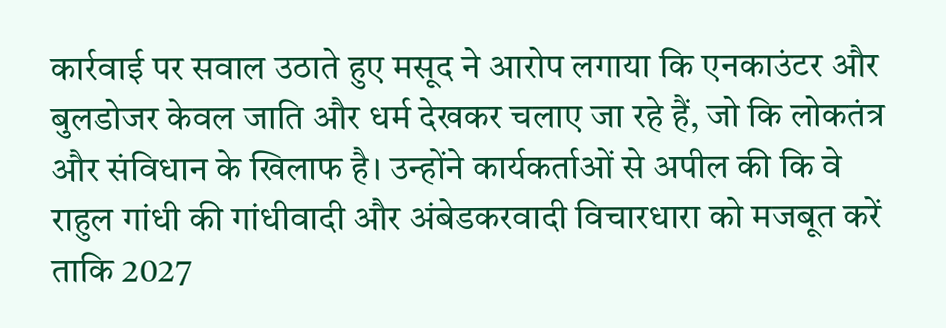कार्रवाई पर सवाल उठाते हुए मसूद ने आरोप लगाया कि एनकाउंटर और बुलडोजर केवल जाति और धर्म देखकर चलाए जा रहे हैं, जो कि लोकतंत्र और संविधान के खिलाफ है। उन्होंने कार्यकर्ताओं से अपील की कि वे राहुल गांधी की गांधीवादी और अंबेडकरवादी विचारधारा को मजबूत करें ताकि 2027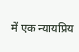में एक न्यायप्रिय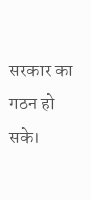सरकार का गठन हो सके।